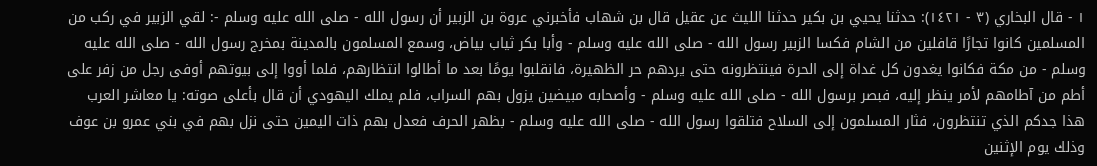١ - قال البخاري (٣ - ١٤٢١): حدثنا يحيي بن بكير حدثنا الليث عن عقيل قال بن شهاب فأخبرني عروة بن الزبير أن رسول الله - صلى الله عليه وسلم -: لقي الزبير في ركب من المسلمين كانوا تجارًا قافلين من الشام فكسا الزبير رسول الله - صلى الله عليه وسلم - وأبا بكر ثياب بياض، وسمع المسلمون بالمدينة بمخرج رسول الله - صلى الله عليه وسلم - من مكة فكانوا يغدون كل غداة إلى الحرة فينتظرونه حتى يردهم حر الظهيرة، فانقلبوا يومًا بعد ما أطالوا انتظارهم، فلما أووا إلى بيوتهم أوفى رجل من زفر على أطم من آطامهم لأمر ينظر إليه، فبصر برسول الله - صلى الله عليه وسلم - وأصحابه مبيضين يزول بهم السراب، فلم يملك اليهودي أن قال بأعلى صوته: يا معاشر العرب هذا جدكم الذي تنتظرون، فثار المسلمون إلى السلاح فتلقوا رسول الله - صلى الله عليه وسلم - بظهر الحرف فعدل بهم ذات اليمين حتى نزل بهم في بني عمرو بن عوف وذلك يوم الإثنين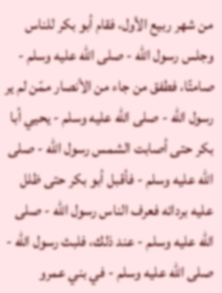من شهر ربيع الأول، فقام أبو بكر للناس وجلس رسول الله - صلى الله عليه وسلم - صامتًا، فطفق من جاء من الأنصار ممّن لم ير رسول الله - صلى الله عليه وسلم - يحيي أبا بكر حتى أصابت الشمس رسول الله - صلى الله عليه وسلم - فأقبل أبو بكر حتى ظلل عليه بردائه فعرف الناس رسول الله - صلى الله عليه وسلم - عند ذلك، فلبث رسول الله - صلى الله عليه وسلم - في بني عمرو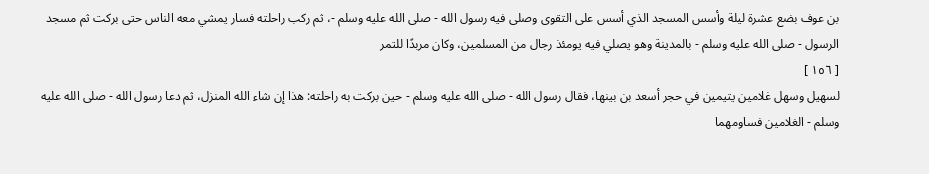بن عوف بضع عشرة ليلة وأسس المسجد الذي أسس على التقوى وصلى فيه رسول الله - صلى الله عليه وسلم -، ثم ركب راحلته فسار يمشي معه الناس حتى بركت ثم مسجد الرسول - صلى الله عليه وسلم - بالمدينة وهو يصلي فيه يومئذ رجال من المسلمين، وكان مربدًا للتمر
[ ١٥٦ ]
لسهيل وسهل غلامين يتيمين في حجر أسعد بن بينها، فقال رسول الله - صلى الله عليه وسلم - حين بركت به راحلته: هذا إن شاء الله المنزل، ثم دعا رسول الله - صلى الله عليه وسلم - الغلامين فساومهما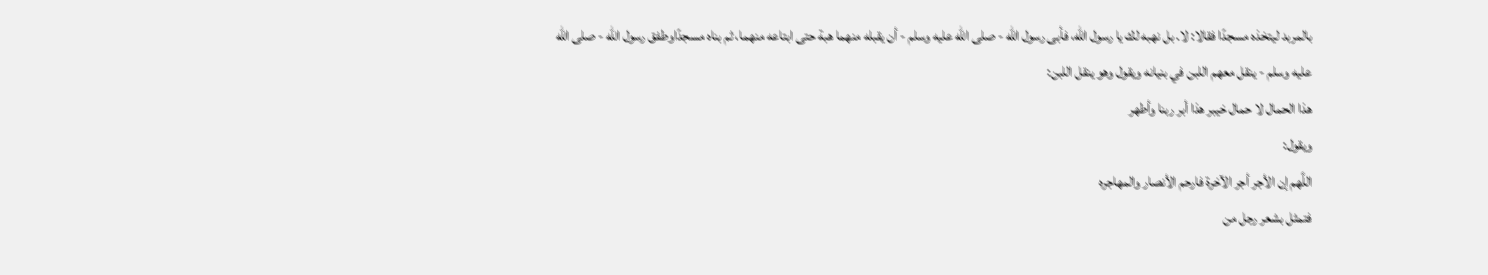بالمربد ليتخذه مسجدًا فقالا: لا. بل نهبه لك يا رسول الله، فأبى رسول الله - صلى الله عليه وسلم - أن يقبله منهما هبة حتى ابتاعه منهما، ثم بناه مسجدًاوطفق رسول الله - صلى الله عليه وسلم - ينقل معهم اللبن في بنيانه ويقول وهو ينقل اللبن:
هذا الحمال لا حمال خيبر هذا أبر ربنا وأطهر
ويقول:
اللَّهم إن الأجر أجر الآخرة فارحم الأنصار والمهاجره
فتمثل بشعر رجل من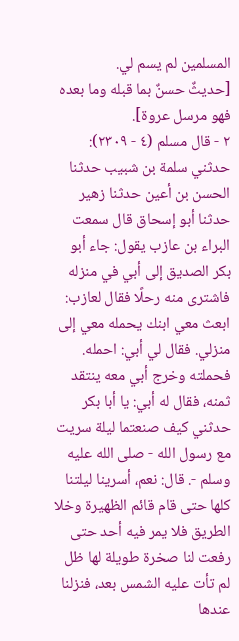المسلمين لم يسم لي.
[حديثٌ حسنٌ بما قبله وما بعده فهو مرسل عروة].
٢ - قال مسلم (٤ - ٢٣٠٩): حدثني سلمة بن شبيب حدثنا الحسن بن أعين حدثنا زهير حدثنا أبو إسحاق قال سمعت البراء بن عازب يقول: جاء أبو بكر الصديق إلى أبي في منزله فاشترى منه رحلًا فقال لعازب: ابعث معي ابنك يحمله معي إلى منزلي. فقال لي أبي: احمله. فحملته وخرج أبي معه ينتقد ثمنه، فقال له أبي: يا أبا بكر حدثني كيف صنعتما ليلة سريت مع رسول الله - صلى الله عليه وسلم -. قال: نعم، أسرينا ليلتنا كلها حتى قام قائم الظهيرة وخلا الطريق فلا يمر فيه أحد حتى رفعت لنا صخرة طويلة لها ظل لم تأت عليه الشمس بعد، فنزلنا عندها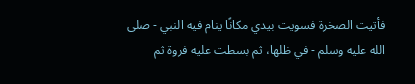فأتيت الصخرة فسويت بيدي مكانًا ينام فيه النبي - صلى الله عليه وسلم - في ظلها، ثم بسطت عليه فروة ثم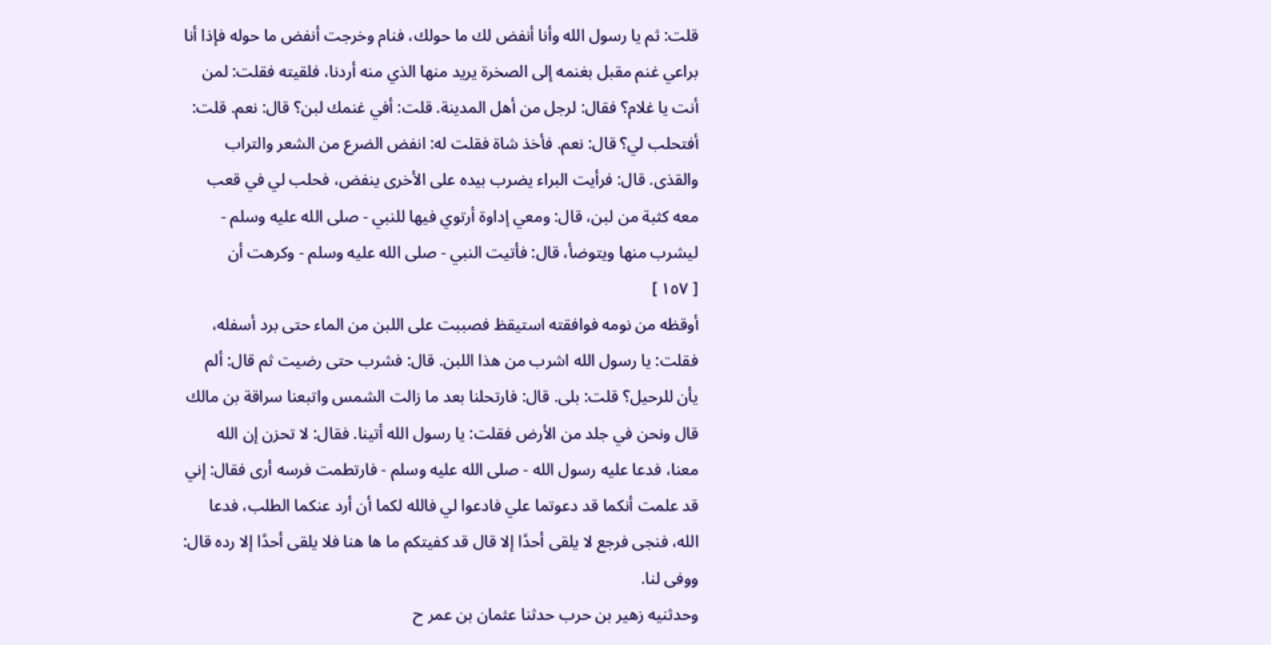قلت: ثم يا رسول الله وأنا أنفض لك ما حولك، فنام وخرجت أنفض ما حوله فإذا أنا براعي غنم مقبل بغنمه إلى الصخرة يريد منها الذي منه أردنا، فلقيته فقلت: لمن أنت يا غلام؟ فقال: لرجل من أهل المدينة. قلت: أفي غنمك لبن؟ قال: نعم. قلت: أفتحلب لي؟ قال: نعم. فأخذ شاة فقلت له: انفض الضرع من الشعر والتراب والقذى. قال: فرأيت البراء يضرب بيده على الأخرى ينفض، فحلب لي في قعب معه كثبة من لبن، قال: ومعي إداوة أرتوي فيها للنبي - صلى الله عليه وسلم - ليشرب منها ويتوضأ، قال: فأتيت النبي - صلى الله عليه وسلم - وكرهت أن
[ ١٥٧ ]
أوقظه من نومه فوافقته استيقظ فصببت على اللبن من الماء حتى برد أسفله، فقلت: يا رسول الله اشرب من هذا اللبن. قال: فشرب حتى رضيت ثم قال: ألم يأن للرحيل؟ قلت: بلى. قال: فارتحلنا بعد ما زالت الشمس واتبعنا سراقة بن مالك قال ونحن في جلد من الأرض فقلت: يا رسول الله أتينا. فقال: لا تحزن إن الله معنا، فدعا عليه رسول الله - صلى الله عليه وسلم - فارتطمت فرسه أرى فقال: إني قد علمت أنكما قد دعوتما علي فادعوا لي فالله لكما أن أرد عنكما الطلب، فدعا الله، فنجى فرجع لا يلقى أحدًا إلا قال قد كفيتكم ما ها هنا فلا يلقى أحدًا إلا رده قال: ووفى لنا.
وحدثنيه زهير بن حرب حدثنا عثمان بن عمر ح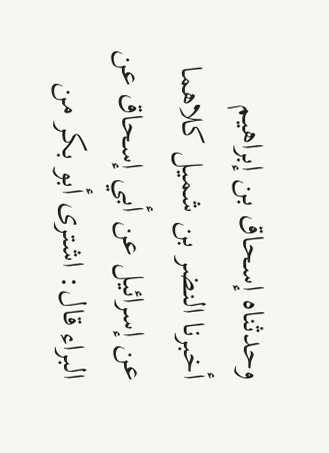وحدثناه إسحاق بن إبراهيم أخبرنا النضر بن شميل كلاهما عن إسرائيل عن أبي إسحاق عن البراء قال: اشترى أبو بكر من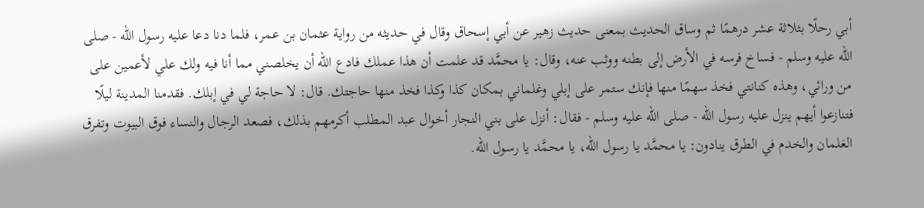أبي رحلًا بثلاثة عشر درهمًا ثم وساق الحديث بمعنى حديث زهير عن أبي إسحاق وقال في حديثه من رواية عثمان بن عمر، فلما دنا دعا عليه رسول الله - صلى الله عليه وسلم - فساخ فرسه في الأرض إلى بطنه ووثب عنه، وقال: يا محمَّد قد علمت أن هذا عملك فادع الله أن يخلصني مما أنا فيه ولك علي لأعمين على من ورائي، وهذه كنانتي فخذ سهمًا منها فإنك ستمر على إبلي وغلماني بمكان كذا وكذا فخذ منها حاجتك. قال: لا حاجة لي في إبلك. فقدمنا المدينة ليلًا فتنازعوا أيهم ينزل عليه رسول الله - صلى الله عليه وسلم - فقال: أنزل على بني النجار أخوال عبد المطلب أكرمهم بذلك، فصعد الرجال والنساء فوق البيوت وتفرق الغلمان والخدم في الطرق ينادون: يا محمَّد يا رسول الله، يا محمَّد يا رسول الله.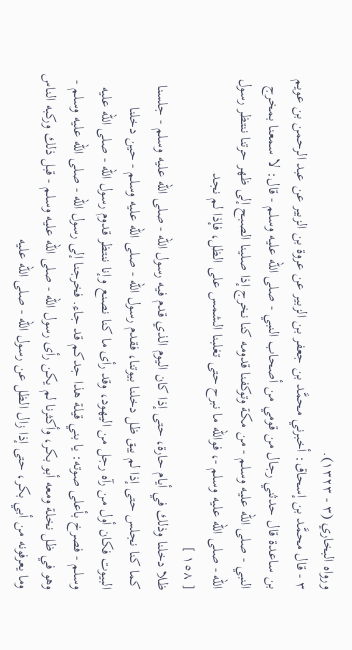ورواه البخاري (٣ - ١٣٢٣).
٣ - قال محمَّد بن إسحاق: أخبرني محمَّد بن جعفر بن الزبير عن عروة بن الزبير عن عبد الرحمن بن عويم بن ساعدة قال حدثني رجال من قومي من أصحاب النبي - صلى الله عليه وسلم - قال: لا سمعنا بمخرج النبي - صلى الله عليه وسلم - من مكة وتوكفنا قدومه كنا نخرج إذا صلينا الصبح إلى ظهر حرتنا ننتظر رسول الله - صلى الله عليه وسلم -، فوالله ما نبرح حتى تغلبنا الشمس على الظل، فإذا لم نجد
[ ١٥٨ ]
ظلا دخلنا وذلك في أيام حارة، حتى إذا كان اليوم الذي قدم فيه رسول الله - صلى الله عليه وسلم - جلسنا كما كنا نجلس حتى إذا لم يبق ظل دخلنا بيوتنا، فقدم رسول الله - صلى الله عليه وسلم - حين دخلنا البيوت فكان أول من رآه رجل من اليهود، وقد رأى ما كنا نصنع وإنا ننتظر قدوم رسول الله - صلى الله عليه وسلم - فصرخ بأعلى صوته: يا بني قيلة هذا جدكم قد جاء. فخرجنا إلى رسول الله - صلى الله عليه وسلم - وهو في ظل نخلة ومعه أبو بكر، وأكثرنا لم يكن رأى رسول الله - صلى الله عليه وسلم - قبل ذلك وركبه الناس وما يعرفونه من أبي بكر، حتى إذا زال الظل عن رسول الله - صلى الله عليه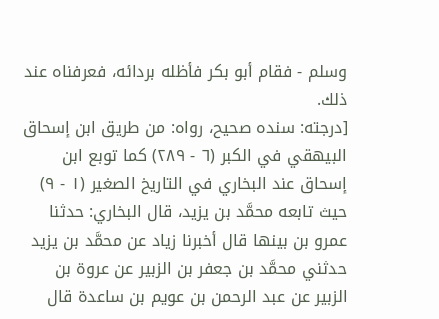وسلم - فقام أبو بكر فأظله بردائه، فعرفناه عند ذلك.
[درجته: سنده صحيح، رواه: من طريق ابن إسحاق البيهقي في الكبر (٦ - ٢٨٩) كما توبع ابن إسحاق عند البخاري في التاريخ الصغير (١ - ٩) حيث تابعه محمَّد بن يزيد، قال البخاري: حدثنا عمرو بن بينها قال أخبرنا زياد عن محمَّد بن يزيد حدثني محمَّد بن جعفر بن الزبير عن عروة بن الزبير عن عبد الرحمن بن عويم بن ساعدة قال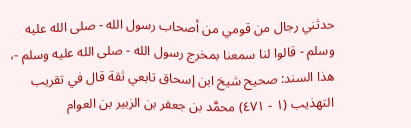حدثني رجال من قومي من أصحاب رسول الله - صلى الله عليه وسلم - قالوا لنا سمعنا بمخرج رسول الله - صلى الله عليه وسلم -، هذا السند: صحيح شيخ ابن إسحاق تابعي ثقة قال في تقريب التهذيب (١ - ٤٧١) محمَّد بن جعفر بن الزبير بن العوام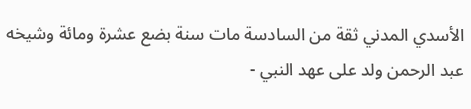الأسدي المدني ثقة من السادسة مات سنة بضع عشرة ومائة وشيخه عبد الرحمن ولد على عهد النبي -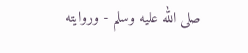صلى الله عليه وسلم - وروايته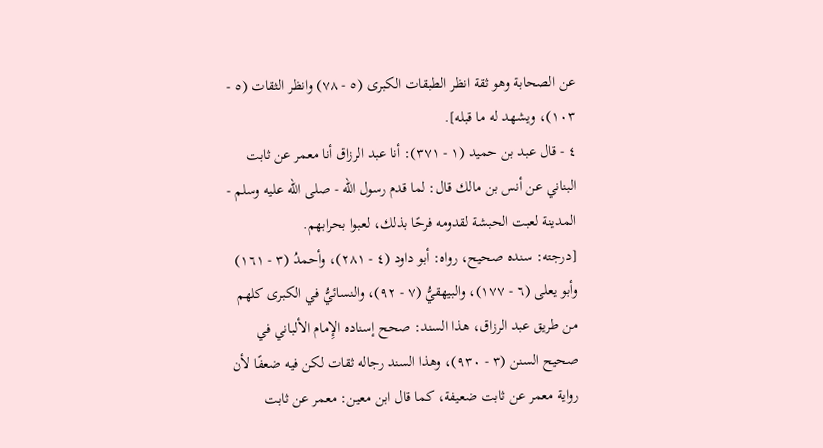عن الصحابة وهو ثقة انظر الطبقات الكبرى (٥ - ٧٨) وانظر الثقات (٥ - ١٠٣)، ويشهد له ما قبله].
٤ - قال عبد بن حميد (١ - ٣٧١): أنا عبد الرزاق أنا معمر عن ثابت البناني عن أنس بن مالك قال: لما قدم رسول الله - صلى الله عليه وسلم - المدينة لعبت الحبشة لقدومه فرحًا بذلك، لعبوا بحرابهم.
[درجته: سنده صحيح، رواه: أبو داود (٤ - ٢٨١)، وأحمدُ (٣ - ١٦١) وأبو يعلى (٦ - ١٧٧)، والبيهقيُّ (٧ - ٩٢)، والنسائيُّ في الكبرى كلهم من طريق عبد الرزاق، هذا السند: صحح إسناده الإِمام الألباني في صحيح السنن (٣ - ٩٣٠)، وهذا السند رجاله ثقات لكن فيه ضعفًا لأن رواية معمر عن ثابت ضعيفة، كما قال ابن معين: معمر عن ثابت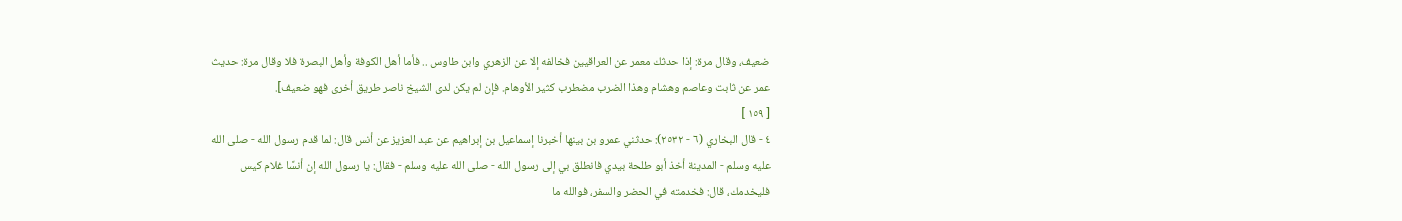ضعيف، وقال مرة: إذا حدثك معمر عن العراقيين فخالفه إلا عن الزهري وابن طاوس .. فأما أهل الكوفة وأهل البصرة فلا وقال مرة: حديث عمر عن ثابت وعاصم وهشام وهذا الضرب مضطرب كثير الأوهام. فإن لم يكن لدى الشيخ ناصر طريق أخرى فهو ضعيف].
[ ١٥٩ ]
٤ - قال البخاري (٦ - ٢٥٣٢): حدثني عمرو بن بينها أخبرنا إسماعيل بن إبراهيم عن عبد العزيز عن أنس قال: لما قدم رسول الله - صلى الله عليه وسلم - المدينة أخذ أبو طلحة بيدي فانطلق بي إلى رسول الله - صلى الله عليه وسلم - فقال: يا رسول الله إن أنسًا غلام كيس فليخدمك، قال: فخدمته في الحضر والسفر، فوالله ما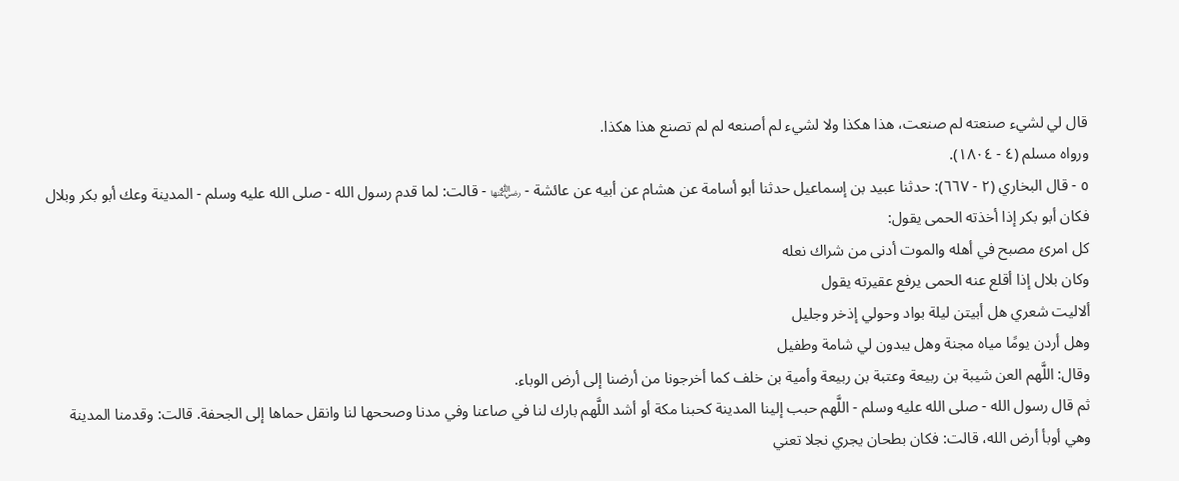قال لي لشيء صنعته لم صنعت، هذا هكذا ولا لشيء لم أصنعه لم لم تصنع هذا هكذا.
ورواه مسلم (٤ - ١٨٠٤).
٥ - قال البخاري (٢ - ٦٦٧): حدثنا عبيد بن إسماعيل حدثنا أبو أسامة عن هشام عن أبيه عن عائشة - ﵂ - قالت: لما قدم رسول الله - صلى الله عليه وسلم - المدينة وعك أبو بكر وبلال فكان أبو بكر إذا أخذته الحمى يقول:
كل امرئ مصبح في أهله والموت أدنى من شراك نعله
وكان بلال إذا أقلع عنه الحمى يرفع عقيرته يقول
ألاليت شعري هل أبيتن ليلة بواد وحولي إذخر وجليل
وهل أردن يومًا مياه مجنة وهل يبدون لي شامة وطفيل
وقال: اللَّهم العن شيبة بن ربيعة وعتبة بن ربيعة وأمية بن خلف كما أخرجونا من أرضنا إلى أرض الوباء.
ثم قال رسول الله - صلى الله عليه وسلم - اللَّهم حبب إلينا المدينة كحبنا مكة أو أشد اللَّهم بارك لنا في صاعنا وفي مدنا وصححها لنا وانقل حماها إلى الجحفة. قالت: وقدمنا المدينة وهي أوبأ أرض الله، قالت: فكان بطحان يجري نجلا تعني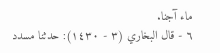ماء آجنا.
٦ - قال البخاري (٣ - ١٤٣٠): حدثنا مسدد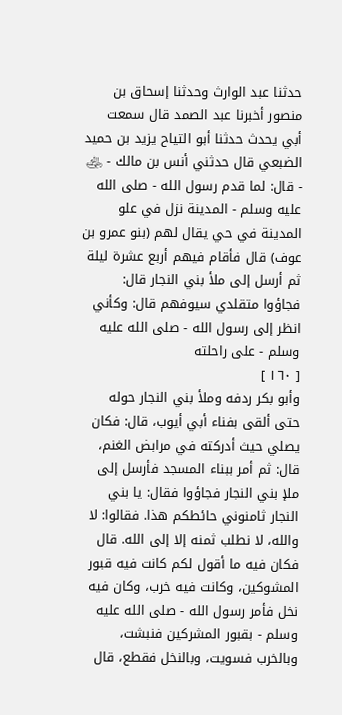حدثنا عبد الوارث وحدثنا إسحاق بن منصور أخبرنا عبد الصمد قال سمعت أبي يحدث حدثنا أبو التياح يزيد بن حميد الضبعي قال حدثني أنس بن مالك - ﵁ - قال: لما قدم رسول الله - صلى الله عليه وسلم - المدينة نزل في علو المدينة في حي يقال لهم (بنو عمرو بن عوف) قال فأقام فيهم أربع عشرة ليلة ثم أرسل إلى ملأ بني النجار قال: فجاؤوا متقلدي سيوفهم قال: وكأني انظر إلى رسول الله - صلى الله عليه وسلم - على راحلته
[ ١٦٠ ]
وأبو بكر ردفه وملأ بني النجار حوله حتى ألقى بفناء أبي أيوب، قال: فكان يصلي حيث أدركته في مرابض الغنم، قال: ثم أمر ببناء المسجد فأرسل إلى ملإ بني النجار فجاؤوا فقال: يا بني النجار ثامنوني حائطكم هذا. فقالوا: لا والله، لا نطلب ثمنه إلا إلى الله. قال فكان فيه ما أقول لكم كانت فيه قبور المشوكين، وكانت فيه خرب، وكان فيه نخل فأمر رسول الله - صلى الله عليه وسلم - بقبور المشركين فنبشت، وبالخرب فسويت، وبالنخل فقطع، قال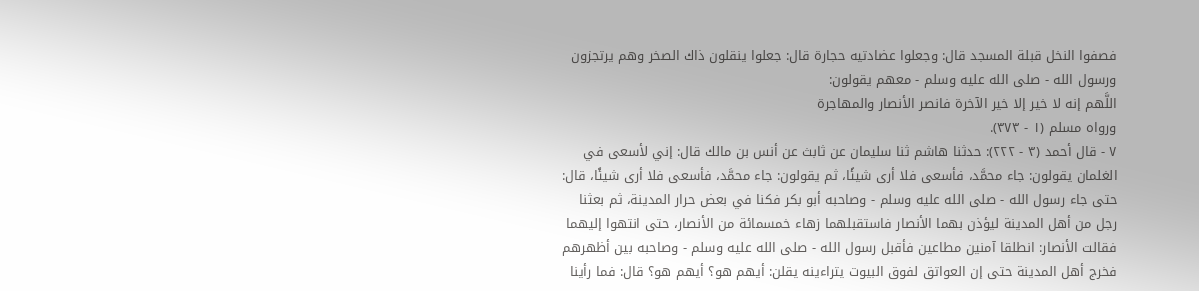فصفوا النخل قبلة المسجد قال: وجعلوا عضادتيه حجارة قال: جعلوا ينقلون ذاك الصخر وهم يرتجزون ورسول الله - صلى الله عليه وسلم - معهم يقولون:
اللَّهم إنه لا خير إلا خير الآخرة فانصر الأنصار والمهاجرة
ورواه مسلم (١ - ٣٧٣).
٧ - قال أحمد (٣ - ٢٢٢): حدثنا هاشم ثنا سليمان عن ثابث عن أنس بن مالك قال: إني لأسعى في الغلمان يقولون: جاء محمَّد، فأسعى فلا أرى شيئًا، ثم يقولون: جاء محمَّد، فأسعى فلا أرى شيئًا، قال: حتى جاء رسول الله - صلى الله عليه وسلم - وصاحبه أبو بكر فكنا في بعض حرار المدينة، ثم بعثنا رجل من أهل المدينة ليؤذن بهما الأنصار فاستقبلهما زهاء خمسمائة من الأنصار، حتى انتهوا إليهما فقالت الأنصار: انطلقا آمنين مطاعين فأقبل رسول الله - صلى الله عليه وسلم - وصاحبه بين أظهرهم فخرج أهل المدينة حتى إن العواتق لفوق البيوت يتراءينه يقلن: أيهم هو؟ أيهم هو؟ قال: فما رأينا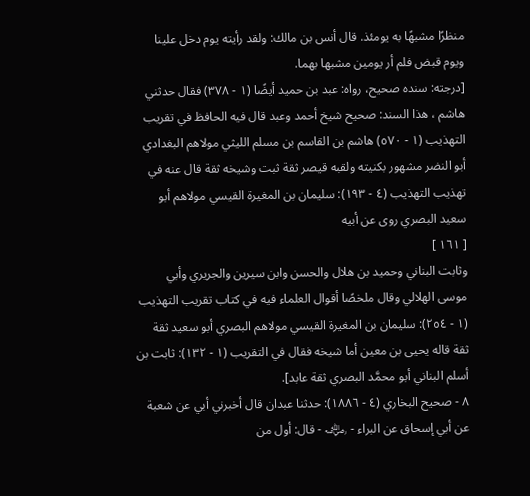منظرًا مشبهًا به يومئذ. قال أنس بن مالك: ولقد رأيته يوم دخل علينا ويوم قبض فلم أر يومين مشبها بهما.
[درجته: سنده صحيح، رواه: عبد بن حميد أيضًا (١ - ٣٧٨) فقال حدثني هاشم ، هذا السند: صحيح شيخ أحمد وعبد قال فيه الحافظ في تقريب التهذيب (١ - ٥٧٠) هاشم بن القاسم بن مسلم الليثي مولاهم البغدادي أبو النضر مشهور بكنيته ولقبه قيصر ثقة ثبت وشيخه ثقة قال عنه في تهذيب التهذيب (٤ - ١٩٣): سليمان بن المغيرة القيسي مولاهم أبو سعيد البصري روى عن أبيه
[ ١٦١ ]
وثابت البناني وحميد بن هلال والحسن وابن سيرين والجريري وأبي موسى الهلالي وقال ملخصًا أقوال العلماء فيه في كتاب تقريب التهذيب (١ - ٢٥٤): سليمان بن المغيرة القيسي مولاهم البصري أبو سعيد ثقة ثقة قاله يحيى بن معين أما شيخه فقال في التقريب (١ - ١٣٢): ثابت بن أسلم البناني أبو محمَّد البصري ثقة عابد].
٨ - صحيح البخاري (٤ - ١٨٨٦): حدثنا عبدان قال أخبرني أبي عن شعبة عن أبي إسحاق عن البراء - ﵁ - قال: أول من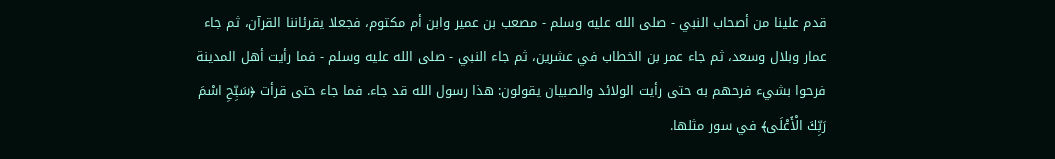قدم علينا من أصحاب النبي - صلى الله عليه وسلم - مصعب بن عمير وابن أم مكتوم، فجعلا يقرئاننا القرآن، ثم جاء عمار وبلال وسعد، ثم جاء عمر بن الخطاب في عشرين، ثم جاء النبي - صلى الله عليه وسلم - فما رأيت أهل المدينة فرحوا بشيء فرحهم به حتى رأيت الولائد والصبيان يقولون: هذا رسول الله قد جاء. فما جاء حتى قرأت ﴿سَبِّحِ اسْمَ رَبِّكَ الْأَعْلَى﴾ في سور مثلها.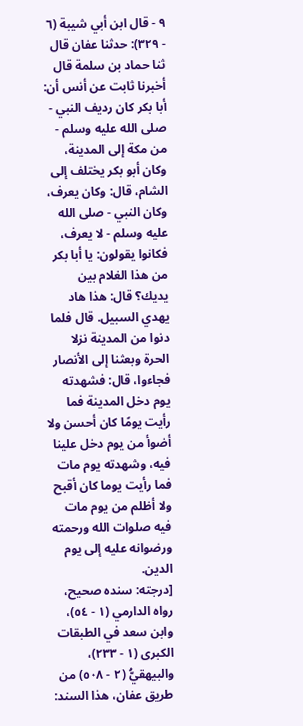٩ - قال ابن أبي شيبة (٦ - ٣٢٩): حدثنا عفان قال ثنا حماد بن سلمة قال أخبرنا ثابت عن أنس أن: أبا بكر كان رديف النبي - صلى الله عليه وسلم - من مكة إلى المدينة، وكان أبو بكر يختلف إلى الشام، قال: وكان يعرف، وكان النبي - صلى الله عليه وسلم - لا يعرف، فكانوا يقولون: يا أبا بكر من هذا الغلام بين يديك؟ قال: هذا هاد يهدي السبيل. قال فلما دنوا من المدينة نزلا الحرة وبعثنا إلى الأنصار فجاءوا، قال: فشهدته يوم دخل المدينة فما رأيت يومًا كان أحسن ولا أضوأ من يوم دخل علينا فيه، وشهدته يوم مات فما رأيت يوما كان أقبح ولا أظلم من يوم مات فيه صلوات الله ورحمته ورضوانه عليه إلى يوم الدين.
[درجته: سنده صحيح، رواه الدارمي (١ - ٥٤)، وابن سعد في الطبقات الكبرى (١ - ٢٣٣)، والبيهقيُّ (٢ - ٥٠٨) من طريق عفان، هذا السند: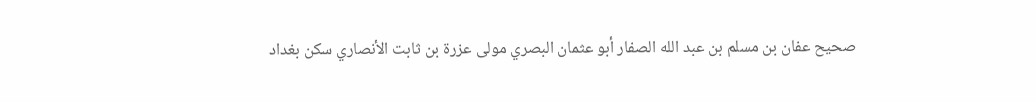صحيح عفان بن مسلم بن عبد الله الصفار أبو عثمان البصري مولى عزرة بن ثابت الأنصاري سكن بغداد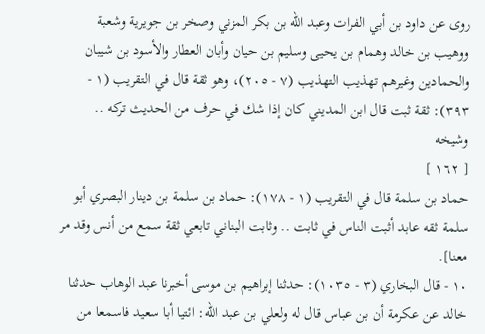روى عن داود بن أبي الفرات وعبد الله بن بكر المزني وصخر بن جويرية وشعبة ووهيب بن خالد وهمام بن يحيى وسليم بن حيان وأبان العطار والأسود بن شيبان والحمادين وغيرهم تهذيب التهذيب (٧ - ٢٠٥)، وهو ثقة قال في التقريب (١ - ٣٩٣): ثقة ثبت قال ابن المديني كان إذا شك في حرف من الحديث تركه .. وشيخه
[ ١٦٢ ]
حماد بن سلمة قال في التقريب (١ - ١٧٨): حماد بن سلمة بن دينار البصري أبو سلمة ثقه عابد أثبت الناس في ثابت .. وثابت البناني تابعي ثقة سمع من أنس وقد مر معنا].
١٠ - قال البخاري (٣ - ١٠٣٥): حدثنا إبراهيم بن موسى أخبرنا عبد الوهاب حدثنا خالد عن عكرمة أن بن عباس قال له ولعلي بن عبد الله: ائتيا أبا سعيد فاسمعا من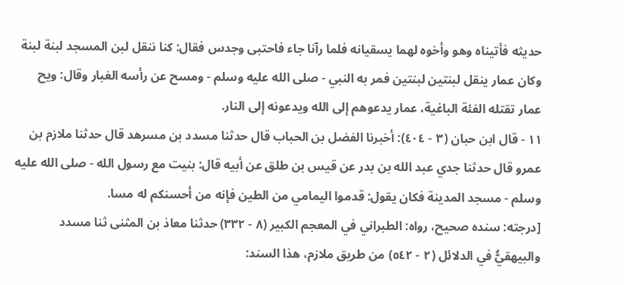حديثه فأتيناه وهو وأخوه لهما يسقيانه فلما رآنا جاء فاحتبى وجدس فقال: كنا ننقل لبن المسجد لبنة لبنة وكان عمار ينقل لبنتين لبنتين فمر به النبي - صلى الله عليه وسلم - ومسح عن رأسه الغبار وقال: ويح عمار تقتله الفئة الباغية، عمار يدعوهم إلى الله ويدعونه إلى النار.
١١ - قال ابن حبان (٣ - ٤٠٤): أخبرنا الفضل بن الحباب قال حدثنا مسدد بن مسرهد قال حدثنا ملازم بن عمرو قال حدثنا جدي عبد الله بن بدر عن قيس بن طلق عن أبيه قال: بنيت مع رسول الله - صلى الله عليه وسلم - مسجد المدينة فكان يقول: قدموا اليمامي من الطين فإنه من أحسنكم له مسا.
[درجته: سنده صحيح، رواه: الطبراني في المعجم الكبير (٨ - ٣٣٢) حدثنا معاذ بن المثنى ثنا مسدد والبيهقيُّ في الدلائل (٢ - ٥٤٢) من طريق ملازم، هذا السند: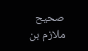صحيح ملازم بن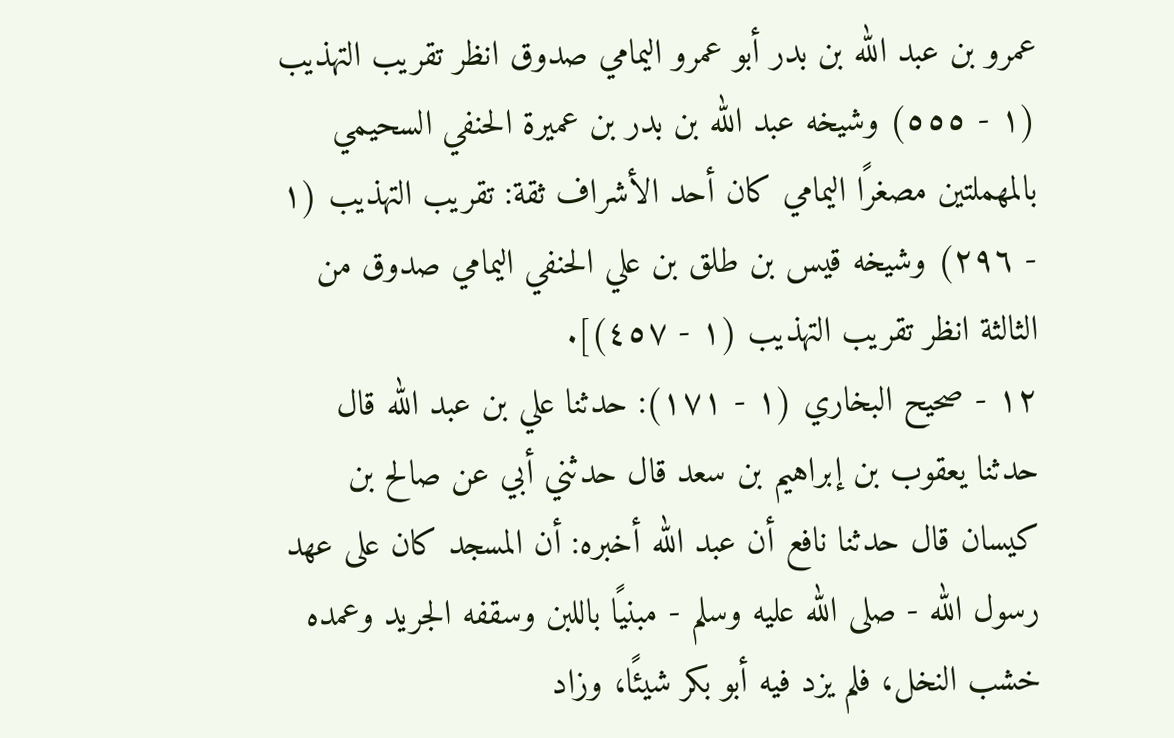عمرو بن عبد الله بن بدر أبو عمرو اليمامي صدوق انظر تقريب التهذيب (١ - ٥٥٥) وشيخه عبد الله بن بدر بن عميرة الحنفي السحيمي بالمهملتين مصغرًا اليمامي كان أحد الأشراف ثقة: تقريب التهذيب (١ - ٢٩٦) وشيخه قيس بن طلق بن علي الحنفي اليمامي صدوق من الثالثة انظر تقريب التهذيب (١ - ٤٥٧)].
١٢ - صحيح البخاري (١ - ١٧١): حدثنا علي بن عبد الله قال حدثنا يعقوب بن إبراهيم بن سعد قال حدثني أبي عن صالح بن كيسان قال حدثنا نافع أن عبد الله أخبره: أن المسجد كان على عهد رسول الله - صلى الله عليه وسلم - مبنيًا باللبن وسقفه الجريد وعمده خشب النخل، فلم يزد فيه أبو بكر شيئًا، وزاد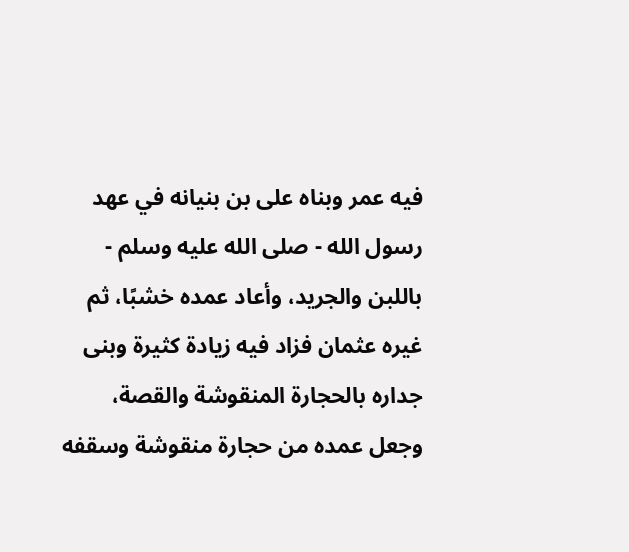فيه عمر وبناه على بن بنيانه في عهد رسول الله - صلى الله عليه وسلم - باللبن والجريد، وأعاد عمده خشبًا، ثم غيره عثمان فزاد فيه زيادة كثيرة وبنى جداره بالحجارة المنقوشة والقصة، وجعل عمده من حجارة منقوشة وسقفه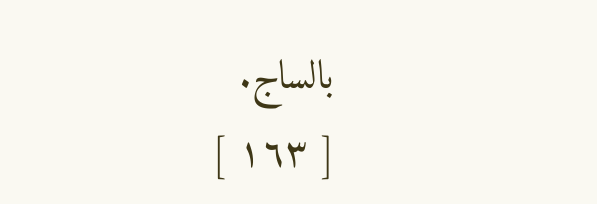بالساج.
[ ١٦٣ ]